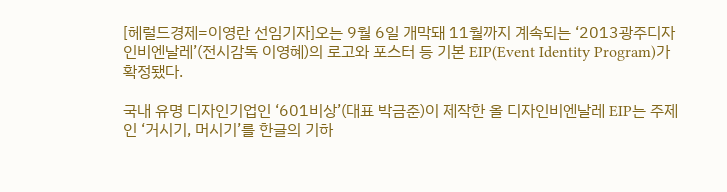[헤럴드경제=이영란 선임기자]오는 9월 6일 개막돼 11월까지 계속되는 ‘2013광주디자인비엔날레’(전시감독 이영혜)의 로고와 포스터 등 기본 EIP(Event Identity Program)가 확정됐다.

국내 유명 디자인기업인 ‘601비상’(대표 박금준)이 제작한 올 디자인비엔날레 EIP는 주제인 ‘거시기, 머시기’를 한글의 기하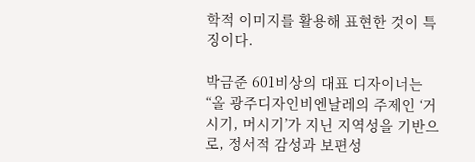학적 이미지를 활용해 표현한 것이 특징이다.

박금준 601비상의 대표 디자이너는 “올 광주디자인비엔날레의 주제인 ‘거시기, 머시기’가 지닌 지역성을 기반으로, 정서적 감성과 보편성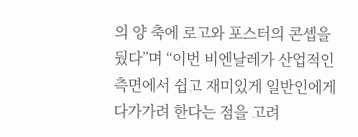의 양 축에 로고와 포스터의 콘셉을 뒀다”며 “이번 비엔날레가 산업적인 측면에서 쉽고 재미있게 일반인에게 다가가려 한다는 점을 고려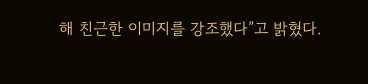해 친근한 이미지를 강조했다”고 밝혔다.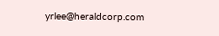yrlee@heraldcorp.com